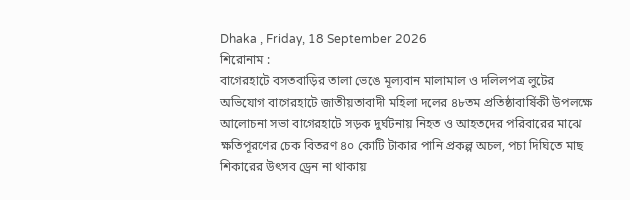Dhaka , Friday, 18 September 2026
শিরোনাম :
বাগেরহাটে বসতবাড়ির তালা ভেঙে মূল্যবান মালামাল ও দলিলপত্র লুটের অভিযোগ বাগেরহাটে জাতীয়তাবাদী মহিলা দলের ৪৮তম প্রতিষ্ঠাবার্ষিকী উপলক্ষে আলোচনা সভা বাগেরহাটে সড়ক দুর্ঘটনায় নিহত ও আহতদের পরিবারের মাঝে ক্ষতিপূরণের চেক বিতরণ ৪০ কোটি টাকার পানি প্রকল্প অচল, পচা দিঘিতে মাছ শিকারের উৎসব ড্রেন না থাকায়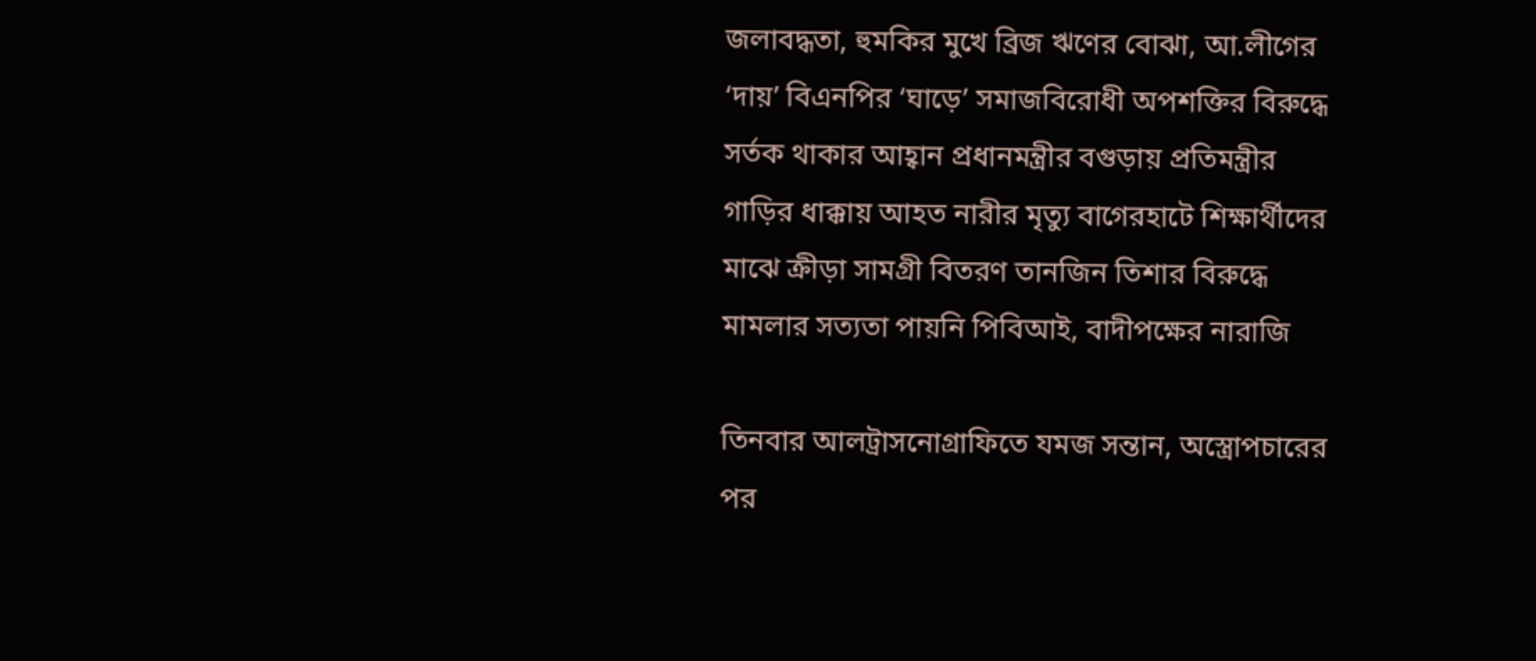জলাবদ্ধতা, হুমকির মুখে ব্রিজ ঋণের বোঝা, আ.লীগের ‘দায়’ বিএনপির ‘ঘাড়ে’ সমাজবিরোধী অপশক্তির বিরুদ্ধে সর্তক থাকার আহ্বান প্রধানমন্ত্রীর বগুড়ায় প্রতিমন্ত্রীর গাড়ির ধাক্কায় আহত নারীর মৃত্যু বাগেরহাটে শিক্ষার্থীদের মাঝে ক্রীড়া সামগ্রী বিতরণ তানজিন তিশার বিরুদ্ধে মামলার সত্যতা পায়নি পিবিআই, বাদীপক্ষের নারাজি

তিনবার আলট্রাসনোগ্রাফিতে যমজ সন্তান, অস্ত্রোপচারের পর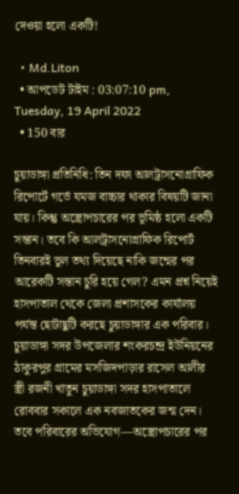দেওয়া হলো একটি!

  • Md.Liton
  • আপডেট টাইম : 03:07:10 pm, Tuesday, 19 April 2022
  • 150 বার

চুয়াডাঙ্গা প্রতিনিধি: তিন দফা আলট্রাসনোগ্রাফিক রিপোর্টে গর্ভে যমজ বাচ্চার থাকার বিষয়টি জানা যায়। কিন্তু অস্ত্রোপচারের পর ভূমিষ্ঠ হলো একটি সন্তান। তবে কি আলট্রাসনোগ্রাফিক রিপোর্ট তিনবারই ভুল তথ্য দিয়েছে নাকি জন্মের পর আরেকটি সন্তান চুরি হয়ে গেল? এমন প্রশ্ন নিয়েই হাসপাতাল থেকে জেলা প্রশাসকের কার্যালয় পর্যন্ত ছোটাছুটি করছে চুয়াডাঙ্গার এক পরিবার। চুয়াডাঙ্গা সদর উপজেলার শংকরচন্দ্র ইউনিয়নের ঠাকুরপুর গ্রামের মসজিদপাড়ার রাসেল আলীর স্ত্রী রজনী খাতুন চুয়াডাঙ্গা সদর হাসপাতালে রোববার সকালে এক নবজাতকের জন্ম দেন। তবে পরিবারের অভিযোগ—অস্ত্রোপচারের পর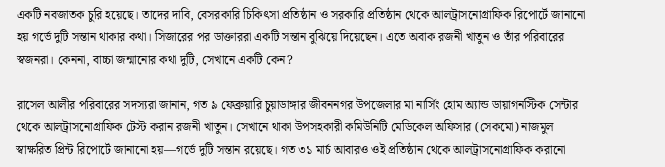একটি নবজাতক চুরি হয়েছে। তাদের দাবি, বেসরকারি চিকিৎসা প্রতিষ্ঠান ও সরকারি প্রতিষ্ঠান থেকে আলট্রাসনোগ্রাফিক রিপোর্টে জানানো হয় গর্ভে দুটি সন্তান থাকার কথা। সিজারের পর ডাক্তাররা একটি সন্তান বুঝিয়ে দিয়েছেন। এতে অবাক রজনী খাতুন ও তাঁর পরিবারের স্বজনরা। কেননা, বাচ্চা জন্মানোর কথা দুটি, সেখানে একটি কেন?

রাসেল আলীর পরিবারের সদস্যরা জানান, গত ৯ ফেব্রুয়ারি চুয়াডাঙ্গার জীবননগর উপজেলার মা নার্সিং হোম অ্যান্ড ডায়াগনস্টিক সেন্টার থেকে আলট্রাসনোগ্রাফিক টেস্ট করান রজনী খাতুন। সেখানে থাকা উপসহকারী কমিউনিটি মেডিকেল অফিসার (সেকমো) নাজমুল স্বাক্ষরিত প্রিন্ট রিপোর্টে জানানো হয়—গর্ভে দুটি সন্তান রয়েছে। গত ৩১ মার্চ আবারও ওই প্রতিষ্ঠান থেকে আলট্রাসনোগ্রাফিক করানো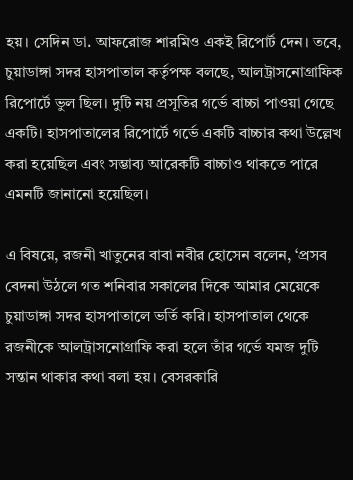হয়। সেদিন ডা. আফরোজ শারমিও একই রিপোর্ট দেন। তবে, চুয়াডাঙ্গা সদর হাসপাতাল কর্তৃপক্ষ বলছে, আলট্রাসনোগ্রাফিক রিপোর্টে ভুল ছিল। দুটি নয় প্রসূতির গর্ভে বাচ্চা পাওয়া গেছে একটি। হাসপাতালের রিপোর্টে গর্ভে একটি বাচ্চার কথা উল্লেখ করা হয়েছিল এবং সম্ভাব্য আরেকটি বাচ্চাও থাকতে পারে এমনটি জানানো হয়েছিল।

এ বিষয়ে, রজনী খাতুনের বাবা নবীর হোসেন বলেন, ‘প্রসব বেদনা উঠলে গত শনিবার সকালের দিকে আমার মেয়েকে চুয়াডাঙ্গা সদর হাসপাতালে ভর্তি করি। হাসপাতাল থেকে রজনীকে আলট্রাসনোগ্রাফি করা হলে তাঁর গর্ভে যমজ দুটি সন্তান থাকার কথা বলা হয়। বেসরকারি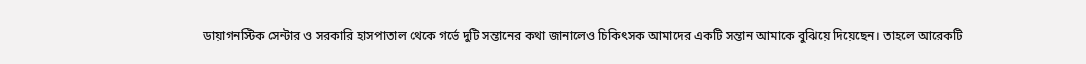ডায়াগনস্টিক সেন্টার ও সরকারি হাসপাতাল থেকে গর্ভে দুটি সন্তানের কথা জানালেও চিকিৎসক আমাদের একটি সন্তান আমাকে বুঝিয়ে দিয়েছেন। তাহলে আরেকটি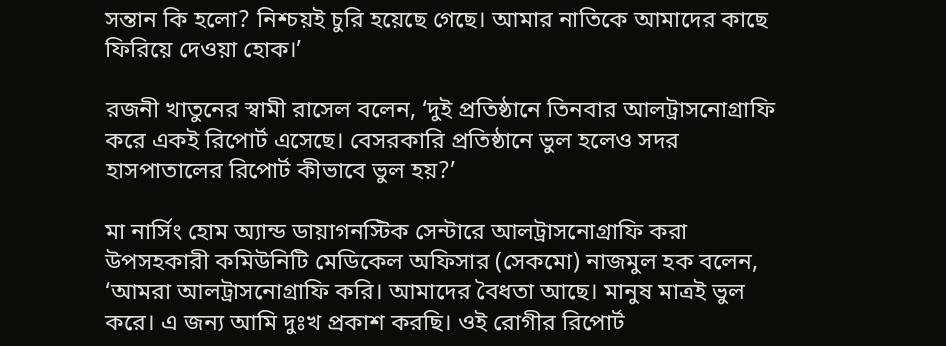সন্তান কি হলো? নিশ্চয়ই চুরি হয়েছে গেছে। আমার নাতিকে আমাদের কাছে ফিরিয়ে দেওয়া হোক।’

রজনী খাতুনের স্বামী রাসেল বলেন, ‘দুই প্রতিষ্ঠানে তিনবার আলট্রাসনোগ্রাফি করে একই রিপোর্ট এসেছে। বেসরকারি প্রতিষ্ঠানে ভুল হলেও সদর হাসপাতালের রিপোর্ট কীভাবে ভুল হয়?’

মা নার্সিং হোম অ্যান্ড ডায়াগনস্টিক সেন্টারে আলট্রাসনোগ্রাফি করা উপসহকারী কমিউনিটি মেডিকেল অফিসার (সেকমো) নাজমুল হক বলেন, ‘আমরা আলট্রাসনোগ্রাফি করি। আমাদের বৈধতা আছে। মানুষ মাত্রই ভুল করে। এ জন্য আমি দুঃখ প্রকাশ করছি। ওই রোগীর রিপোর্ট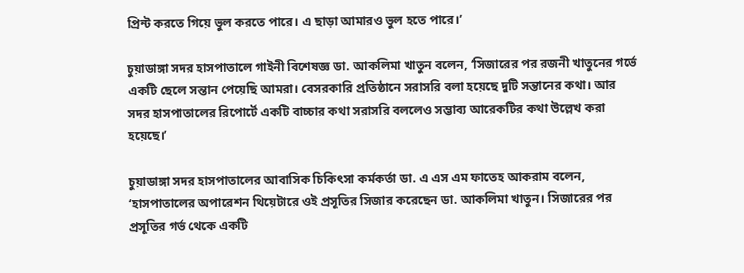প্রিন্ট করতে গিয়ে ভুল করতে পারে। এ ছাড়া আমারও ভুল হতে পারে।’

চুয়াডাঙ্গা সদর হাসপাতালে গাইনী বিশেষজ্ঞ ডা. আকলিমা খাতুন বলেন, ‘সিজারের পর রজনী খাতুনের গর্ভে একটি ছেলে সন্তান পেয়েছি আমরা। বেসরকারি প্রতিষ্ঠানে সরাসরি বলা হয়েছে দুটি সন্তানের কথা। আর সদর হাসপাতালের রিপোর্টে একটি বাচ্চার কথা সরাসরি বললেও সম্ভাব্য আরেকটির কথা উল্লেখ করা হয়েছে।’

চুয়াডাঙ্গা সদর হাসপাতালের আবাসিক চিকিৎসা কর্মকর্তা ডা. এ এস এম ফাতেহ আকরাম বলেন, ‘হাসপাতালের অপারেশন থিয়েটারে ওই প্রসূতির সিজার করেছেন ডা. আকলিমা খাতুন। সিজারের পর প্রসূতির গর্ভ থেকে একটি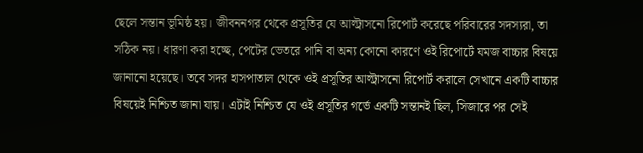ছেলে সন্তান ভূমিষ্ঠ হয়। জীবননগর থেকে প্রসূতির যে আল্ট্রাসনো রিপোর্ট করেছে পরিবারের সদস্যরা, তা সঠিক নয়। ধারণা করা হচ্ছে, পেটের ভেতরে পানি বা অন্য কোনো কারণে ওই রিপোর্টে যমজ বাচ্চার বিষয়ে জানানো হয়েছে। তবে সদর হাসপাতাল থেকে ওই প্রসূতির আল্ট্রাসনো রিপোর্ট করালে সেখানে একটি বাচ্চার বিষয়েই নিশ্চিত জানা যায়। এটাই নিশ্চিত যে ওই প্রসূতির গর্ভে একটি সন্তানই ছিল, সিজারে পর সেই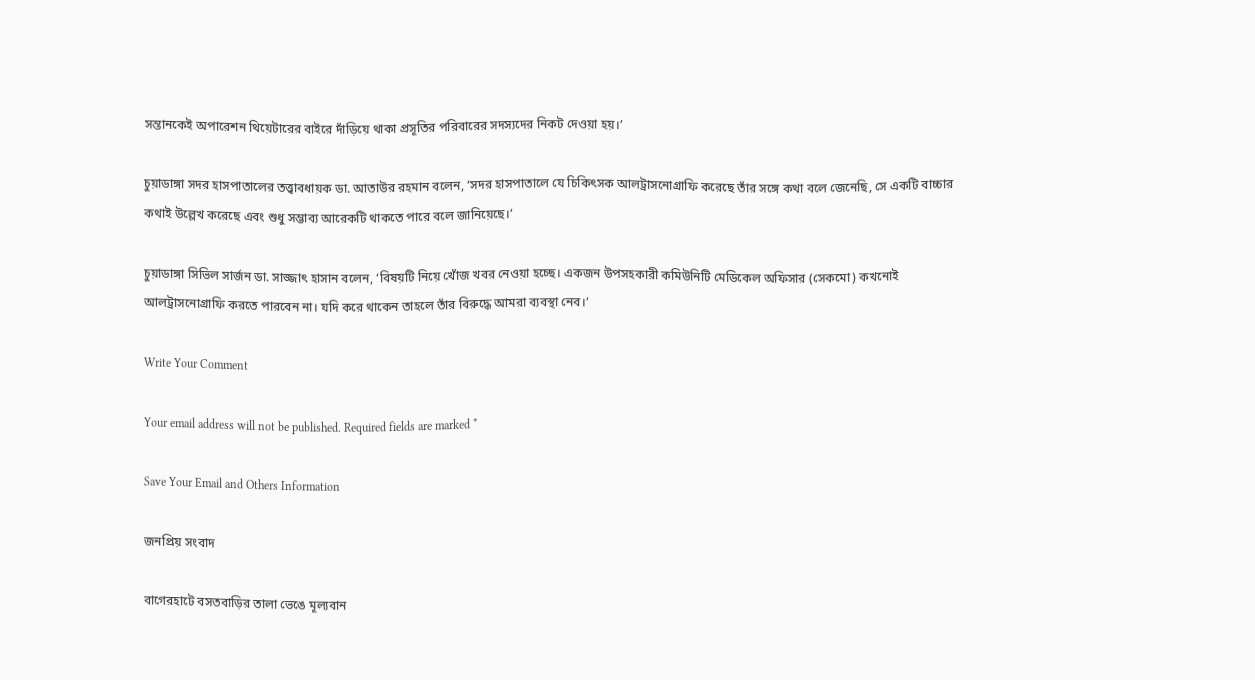সন্তানকেই অপারেশন থিয়েটারের বাইরে দাঁড়িয়ে থাকা প্রসূতির পরিবারের সদস্যদের নিকট দেওয়া হয়।’

চুয়াডাঙ্গা সদর হাসপাতালের তত্ত্বাবধায়ক ডা. আতাউর রহমান বলেন, ‘সদর হাসপাতালে যে চিকিৎসক আলট্রাসনোগ্রাফি করেছে তাঁর সঙ্গে কথা বলে জেনেছি, সে একটি বাচ্চার কথাই উল্লেখ করেছে এবং শুধু সম্ভাব্য আরেকটি থাকতে পারে বলে জানিয়েছে।’

চুয়াডাঙ্গা সিভিল সার্জন ডা. সাজ্জাৎ হাসান বলেন, ‘বিষয়টি নিয়ে খোঁজ খবর নেওয়া হচ্ছে। একজন উপসহকারী কমিউনিটি মেডিকেল অফিসার (সেকমো) কখনোই আলট্রাসনোগ্রাফি করতে পারবেন না। যদি করে থাকেন তাহলে তাঁর বিরুদ্ধে আমরা ব্যবস্থা নেব।’

Write Your Comment

Your email address will not be published. Required fields are marked *

Save Your Email and Others Information

জনপ্রিয় সংবাদ

বাগেরহাটে বসতবাড়ির তালা ভেঙে মূল্যবান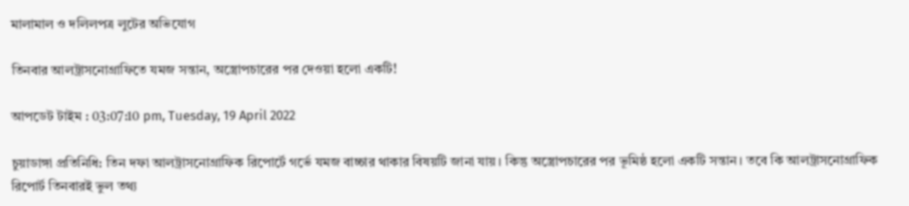মালামাল ও দলিলপত্র লুটের অভিযোগ

তিনবার আলট্রাসনোগ্রাফিতে যমজ সন্তান, অস্ত্রোপচারের পর দেওয়া হলো একটি!

আপডেট টাইম : 03:07:10 pm, Tuesday, 19 April 2022

চুয়াডাঙ্গা প্রতিনিধি: তিন দফা আলট্রাসনোগ্রাফিক রিপোর্টে গর্ভে যমজ বাচ্চার থাকার বিষয়টি জানা যায়। কিন্তু অস্ত্রোপচারের পর ভূমিষ্ঠ হলো একটি সন্তান। তবে কি আলট্রাসনোগ্রাফিক রিপোর্ট তিনবারই ভুল তথ্য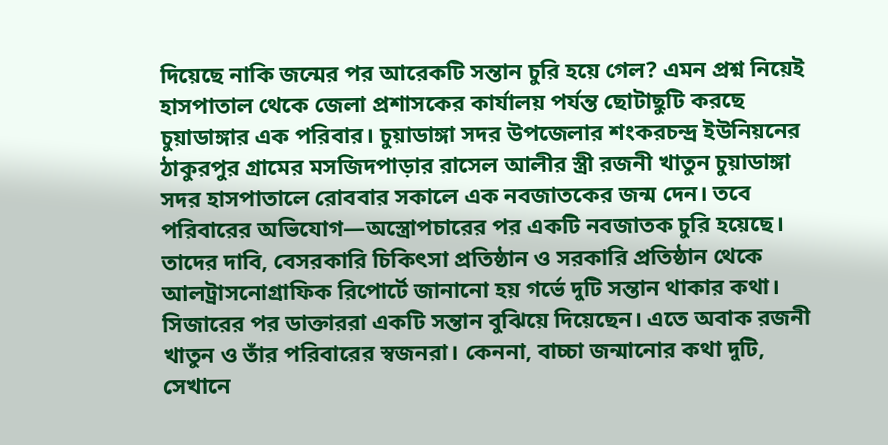দিয়েছে নাকি জন্মের পর আরেকটি সন্তান চুরি হয়ে গেল? এমন প্রশ্ন নিয়েই হাসপাতাল থেকে জেলা প্রশাসকের কার্যালয় পর্যন্ত ছোটাছুটি করছে চুয়াডাঙ্গার এক পরিবার। চুয়াডাঙ্গা সদর উপজেলার শংকরচন্দ্র ইউনিয়নের ঠাকুরপুর গ্রামের মসজিদপাড়ার রাসেল আলীর স্ত্রী রজনী খাতুন চুয়াডাঙ্গা সদর হাসপাতালে রোববার সকালে এক নবজাতকের জন্ম দেন। তবে পরিবারের অভিযোগ—অস্ত্রোপচারের পর একটি নবজাতক চুরি হয়েছে। তাদের দাবি, বেসরকারি চিকিৎসা প্রতিষ্ঠান ও সরকারি প্রতিষ্ঠান থেকে আলট্রাসনোগ্রাফিক রিপোর্টে জানানো হয় গর্ভে দুটি সন্তান থাকার কথা। সিজারের পর ডাক্তাররা একটি সন্তান বুঝিয়ে দিয়েছেন। এতে অবাক রজনী খাতুন ও তাঁর পরিবারের স্বজনরা। কেননা, বাচ্চা জন্মানোর কথা দুটি, সেখানে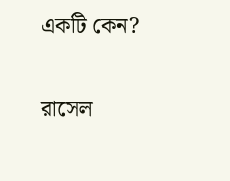একটি কেন?

রাসেল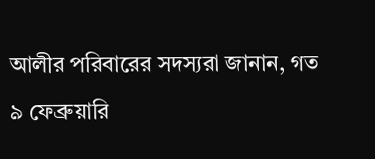আলীর পরিবারের সদস্যরা জানান, গত ৯ ফেব্রুয়ারি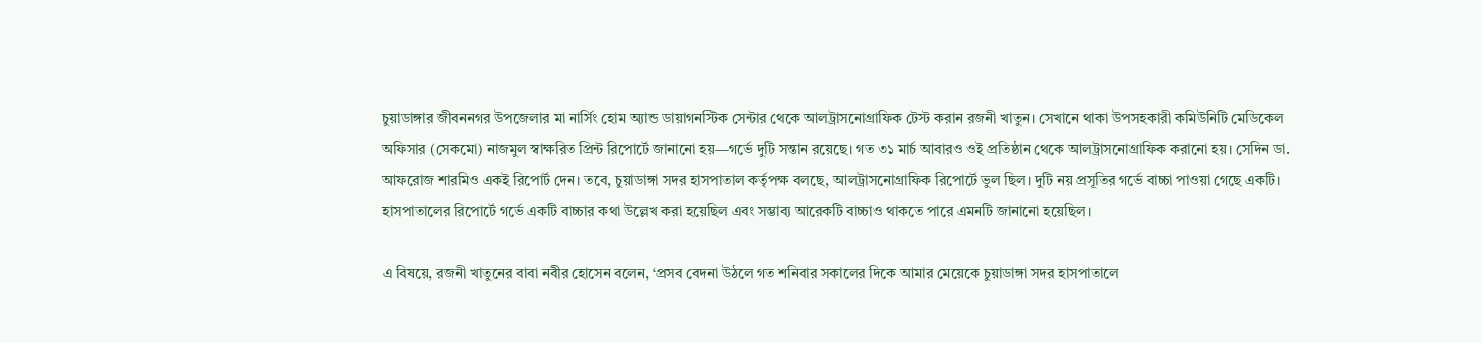চুয়াডাঙ্গার জীবননগর উপজেলার মা নার্সিং হোম অ্যান্ড ডায়াগনস্টিক সেন্টার থেকে আলট্রাসনোগ্রাফিক টেস্ট করান রজনী খাতুন। সেখানে থাকা উপসহকারী কমিউনিটি মেডিকেল অফিসার (সেকমো) নাজমুল স্বাক্ষরিত প্রিন্ট রিপোর্টে জানানো হয়—গর্ভে দুটি সন্তান রয়েছে। গত ৩১ মার্চ আবারও ওই প্রতিষ্ঠান থেকে আলট্রাসনোগ্রাফিক করানো হয়। সেদিন ডা. আফরোজ শারমিও একই রিপোর্ট দেন। তবে, চুয়াডাঙ্গা সদর হাসপাতাল কর্তৃপক্ষ বলছে, আলট্রাসনোগ্রাফিক রিপোর্টে ভুল ছিল। দুটি নয় প্রসূতির গর্ভে বাচ্চা পাওয়া গেছে একটি। হাসপাতালের রিপোর্টে গর্ভে একটি বাচ্চার কথা উল্লেখ করা হয়েছিল এবং সম্ভাব্য আরেকটি বাচ্চাও থাকতে পারে এমনটি জানানো হয়েছিল।

এ বিষয়ে, রজনী খাতুনের বাবা নবীর হোসেন বলেন, ‘প্রসব বেদনা উঠলে গত শনিবার সকালের দিকে আমার মেয়েকে চুয়াডাঙ্গা সদর হাসপাতালে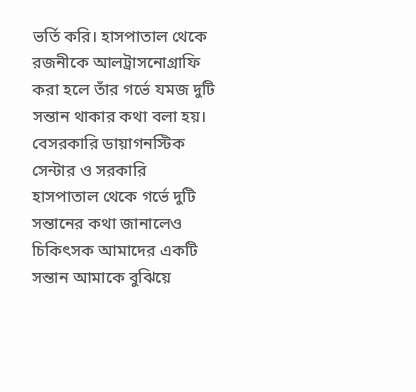ভর্তি করি। হাসপাতাল থেকে রজনীকে আলট্রাসনোগ্রাফি করা হলে তাঁর গর্ভে যমজ দুটি সন্তান থাকার কথা বলা হয়। বেসরকারি ডায়াগনস্টিক সেন্টার ও সরকারি হাসপাতাল থেকে গর্ভে দুটি সন্তানের কথা জানালেও চিকিৎসক আমাদের একটি সন্তান আমাকে বুঝিয়ে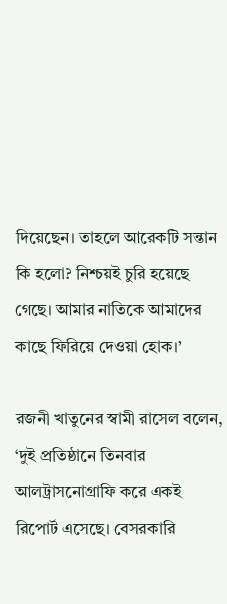দিয়েছেন। তাহলে আরেকটি সন্তান কি হলো? নিশ্চয়ই চুরি হয়েছে গেছে। আমার নাতিকে আমাদের কাছে ফিরিয়ে দেওয়া হোক।’

রজনী খাতুনের স্বামী রাসেল বলেন, ‘দুই প্রতিষ্ঠানে তিনবার আলট্রাসনোগ্রাফি করে একই রিপোর্ট এসেছে। বেসরকারি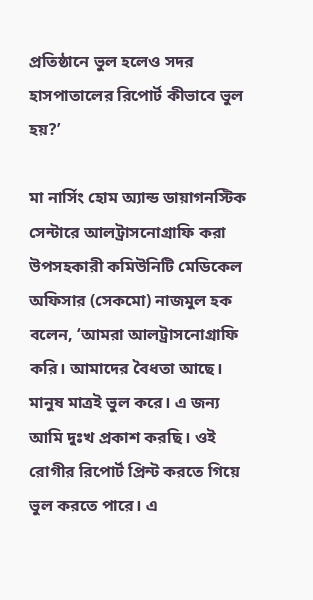প্রতিষ্ঠানে ভুল হলেও সদর হাসপাতালের রিপোর্ট কীভাবে ভুল হয়?’

মা নার্সিং হোম অ্যান্ড ডায়াগনস্টিক সেন্টারে আলট্রাসনোগ্রাফি করা উপসহকারী কমিউনিটি মেডিকেল অফিসার (সেকমো) নাজমুল হক বলেন, ‘আমরা আলট্রাসনোগ্রাফি করি। আমাদের বৈধতা আছে। মানুষ মাত্রই ভুল করে। এ জন্য আমি দুঃখ প্রকাশ করছি। ওই রোগীর রিপোর্ট প্রিন্ট করতে গিয়ে ভুল করতে পারে। এ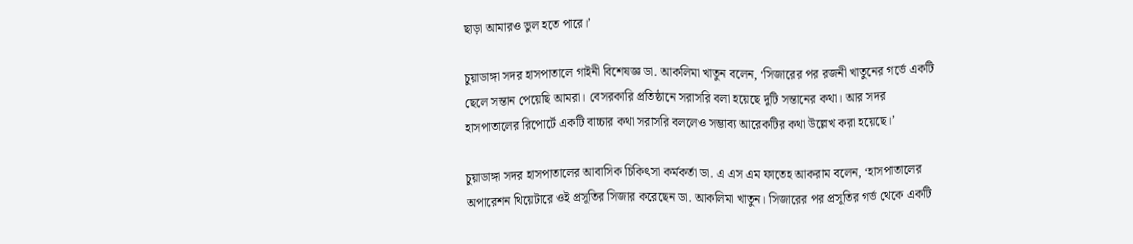ছাড়া আমারও ভুল হতে পারে।’

চুয়াডাঙ্গা সদর হাসপাতালে গাইনী বিশেষজ্ঞ ডা. আকলিমা খাতুন বলেন, ‘সিজারের পর রজনী খাতুনের গর্ভে একটি ছেলে সন্তান পেয়েছি আমরা। বেসরকারি প্রতিষ্ঠানে সরাসরি বলা হয়েছে দুটি সন্তানের কথা। আর সদর হাসপাতালের রিপোর্টে একটি বাচ্চার কথা সরাসরি বললেও সম্ভাব্য আরেকটির কথা উল্লেখ করা হয়েছে।’

চুয়াডাঙ্গা সদর হাসপাতালের আবাসিক চিকিৎসা কর্মকর্তা ডা. এ এস এম ফাতেহ আকরাম বলেন, ‘হাসপাতালের অপারেশন থিয়েটারে ওই প্রসূতির সিজার করেছেন ডা. আকলিমা খাতুন। সিজারের পর প্রসূতির গর্ভ থেকে একটি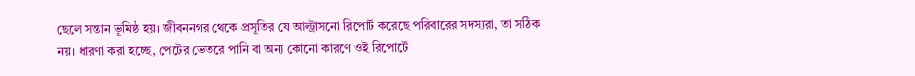ছেলে সন্তান ভূমিষ্ঠ হয়। জীবননগর থেকে প্রসূতির যে আল্ট্রাসনো রিপোর্ট করেছে পরিবারের সদস্যরা, তা সঠিক নয়। ধারণা করা হচ্ছে, পেটের ভেতরে পানি বা অন্য কোনো কারণে ওই রিপোর্টে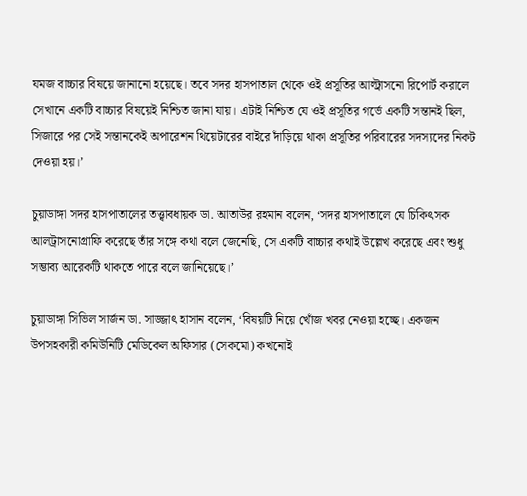যমজ বাচ্চার বিষয়ে জানানো হয়েছে। তবে সদর হাসপাতাল থেকে ওই প্রসূতির আল্ট্রাসনো রিপোর্ট করালে সেখানে একটি বাচ্চার বিষয়েই নিশ্চিত জানা যায়। এটাই নিশ্চিত যে ওই প্রসূতির গর্ভে একটি সন্তানই ছিল, সিজারে পর সেই সন্তানকেই অপারেশন থিয়েটারের বাইরে দাঁড়িয়ে থাকা প্রসূতির পরিবারের সদস্যদের নিকট দেওয়া হয়।’

চুয়াডাঙ্গা সদর হাসপাতালের তত্ত্বাবধায়ক ডা. আতাউর রহমান বলেন, ‘সদর হাসপাতালে যে চিকিৎসক আলট্রাসনোগ্রাফি করেছে তাঁর সঙ্গে কথা বলে জেনেছি, সে একটি বাচ্চার কথাই উল্লেখ করেছে এবং শুধু সম্ভাব্য আরেকটি থাকতে পারে বলে জানিয়েছে।’

চুয়াডাঙ্গা সিভিল সার্জন ডা. সাজ্জাৎ হাসান বলেন, ‘বিষয়টি নিয়ে খোঁজ খবর নেওয়া হচ্ছে। একজন উপসহকারী কমিউনিটি মেডিকেল অফিসার (সেকমো) কখনোই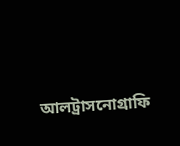আলট্রাসনোগ্রাফি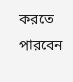করতে পারবেন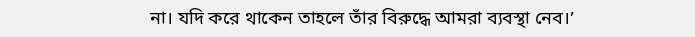না। যদি করে থাকেন তাহলে তাঁর বিরুদ্ধে আমরা ব্যবস্থা নেব।’